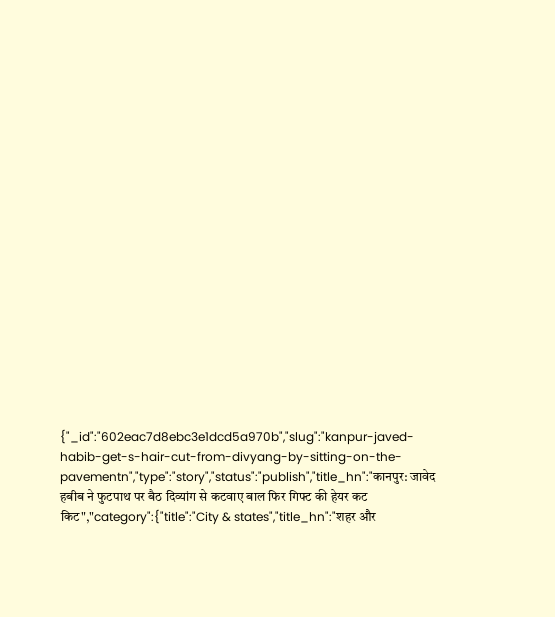{"_id":"602eac7d8ebc3e1dcd5a970b","slug":"kanpur-javed-habib-get-s-hair-cut-from-divyang-by-sitting-on-the-pavementn","type":"story","status":"publish","title_hn":"कानपुर: जावेद हबीब ने फुटपाथ पर बैठ दिव्यांग से कटवाए बाल फिर गिफ्ट की हेयर कट किट","category":{"title":"City & states","title_hn":"शहर और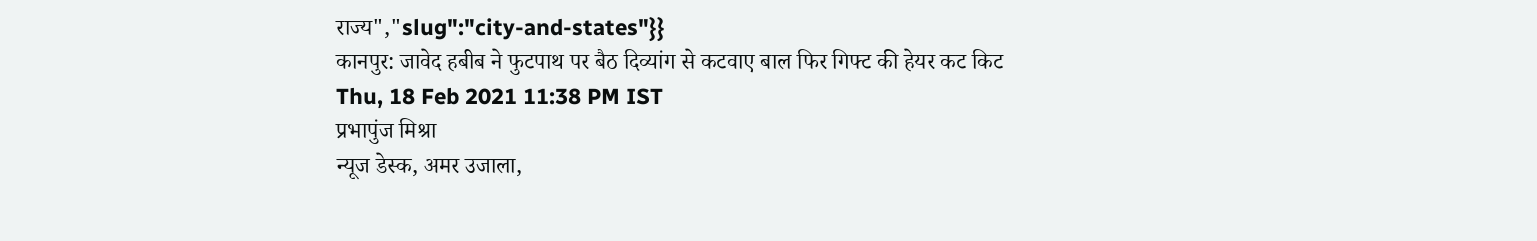राज्य","slug":"city-and-states"}}
कानपुर: जावेद हबीब ने फुटपाथ पर बैठ दिव्यांग से कटवाए बाल फिर गिफ्ट की हेयर कट किट
Thu, 18 Feb 2021 11:38 PM IST
प्रभापुंज मिश्रा
न्यूज डेस्क, अमर उजाला,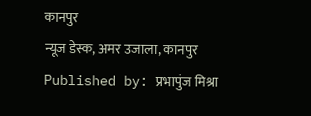कानपुर
न्यूज डेस्क, अमर उजाला, कानपुर
Published by: प्रभापुंज मिश्रा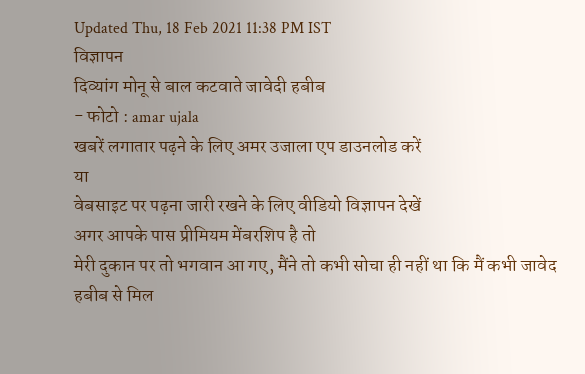Updated Thu, 18 Feb 2021 11:38 PM IST
विज्ञापन
दिव्यांग मोनू से बाल कटवाते जावेदी हबीब
- फोटो : amar ujala
खबरें लगातार पढ़ने के लिए अमर उजाला एप डाउनलोड करें
या
वेबसाइट पर पढ़ना जारी रखने के लिए वीडियो विज्ञापन देखें
अगर आपके पास प्रीमियम मेंबरशिप है तो
मेरी दुकान पर तो भगवान आ गए, मैंने तो कभी सोचा ही नहीं था कि मैं कभी जावेद हबीब से मिल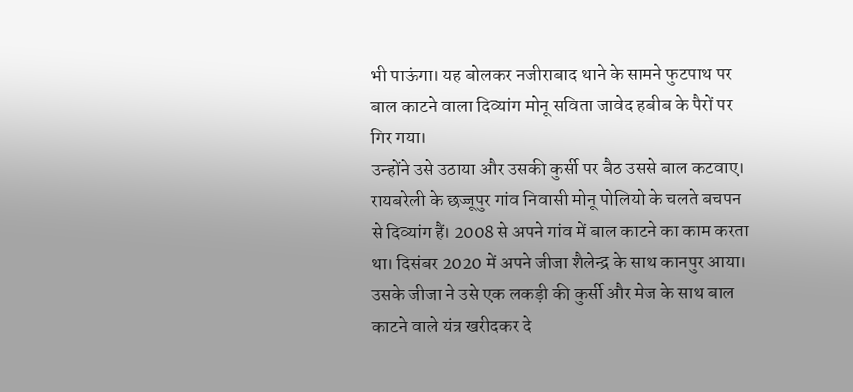भी पाऊंगा। यह बोलकर नजीराबाद थाने के सामने फुटपाथ पर बाल काटने वाला दिव्यांग मोनू सविता जावेद हबीब के पैरों पर गिर गया।
उन्होंने उसे उठाया और उसकी कुर्सी पर बैठ उससे बाल कटवाए। रायबरेली के छज्जूपुर गांव निवासी मोनू पोलियो के चलते बचपन से दिव्यांग हैं। 2008 से अपने गांव में बाल काटने का काम करता था। दिसंबर 2020 में अपने जीजा शैलेन्द्र के साथ कानपुर आया।
उसके जीजा ने उसे एक लकड़ी की कुर्सी और मेज के साथ बाल काटने वाले यंत्र खरीदकर दे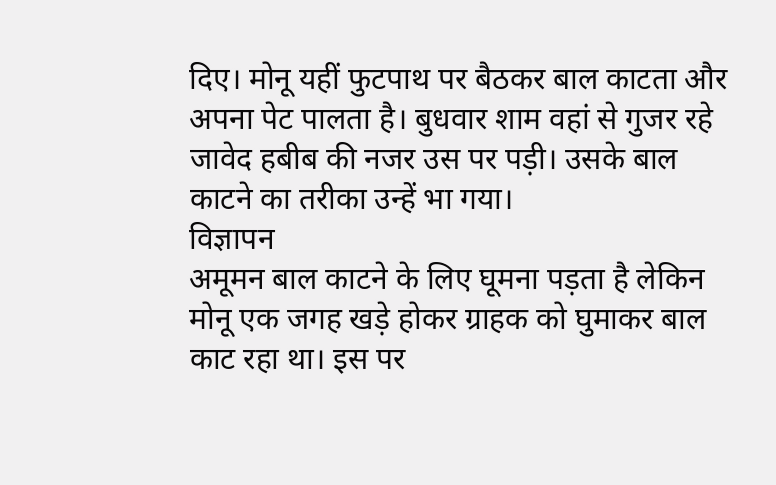दिए। मोनू यहीं फुटपाथ पर बैठकर बाल काटता और अपना पेट पालता है। बुधवार शाम वहां से गुजर रहे जावेद हबीब की नजर उस पर पड़ी। उसके बाल काटने का तरीका उन्हें भा गया।
विज्ञापन
अमूमन बाल काटने के लिए घूमना पड़ता है लेकिन मोनू एक जगह खड़े होकर ग्राहक को घुमाकर बाल काट रहा था। इस पर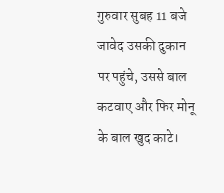गुरुवार सुबह 11 बजे जावेद उसकी दुकान पर पहुंचे, उससे बाल कटवाए और फिर मोनू के बाल खुद काटे।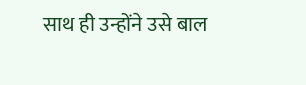साथ ही उन्होंने उसे बाल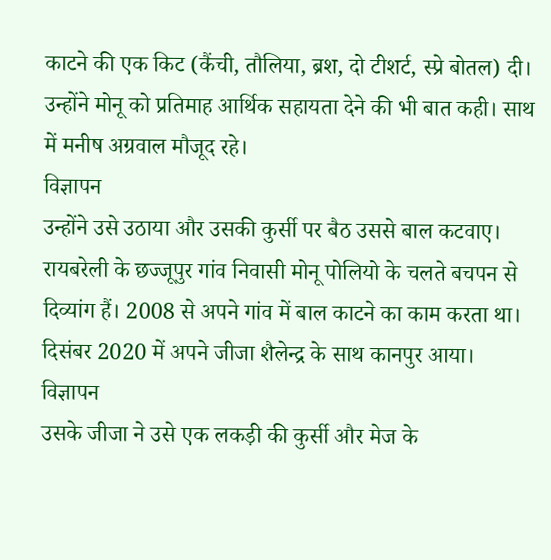काटने की एक किट (कैंची, तौलिया, ब्रश, दो टीशर्ट, स्प्रे बोतल) दी। उन्होंने मोनू को प्रतिमाह आर्थिक सहायता देने की भी बात कही। साथ में मनीष अग्रवाल मौजूद रहे।
विज्ञापन
उन्होंने उसे उठाया और उसकी कुर्सी पर बैठ उससे बाल कटवाए। रायबरेली के छज्जूपुर गांव निवासी मोनू पोलियो के चलते बचपन से दिव्यांग हैं। 2008 से अपने गांव में बाल काटने का काम करता था। दिसंबर 2020 में अपने जीजा शैलेन्द्र के साथ कानपुर आया।
विज्ञापन
उसके जीजा ने उसे एक लकड़ी की कुर्सी और मेज के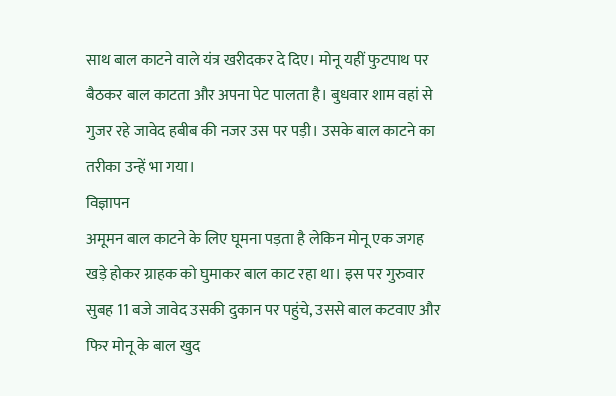साथ बाल काटने वाले यंत्र खरीदकर दे दिए। मोनू यहीं फुटपाथ पर बैठकर बाल काटता और अपना पेट पालता है। बुधवार शाम वहां से गुजर रहे जावेद हबीब की नजर उस पर पड़ी। उसके बाल काटने का तरीका उन्हें भा गया।
विज्ञापन
अमूमन बाल काटने के लिए घूमना पड़ता है लेकिन मोनू एक जगह खड़े होकर ग्राहक को घुमाकर बाल काट रहा था। इस पर गुरुवार सुबह 11 बजे जावेद उसकी दुकान पर पहुंचे, उससे बाल कटवाए और फिर मोनू के बाल खुद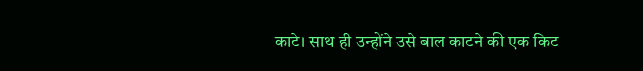काटे। साथ ही उन्होंने उसे बाल काटने की एक किट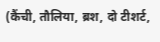(कैंची, तौलिया, ब्रश, दो टीशर्ट,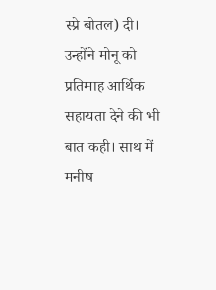स्प्रे बोतल) दी। उन्होंने मोनू को प्रतिमाह आर्थिक सहायता देने की भी बात कही। साथ में मनीष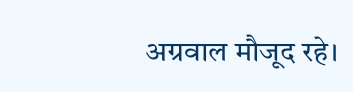अग्रवाल मौजूद रहे।